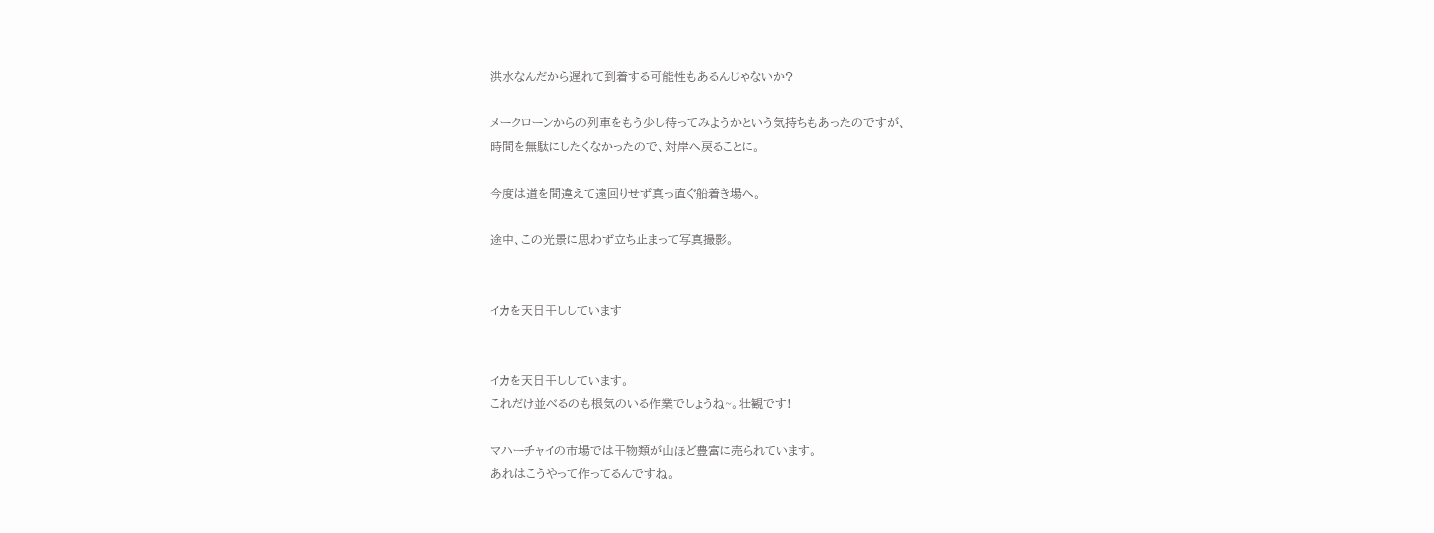洪水なんだから遅れて到着する可能性もあるんじゃないか?

メークローンからの列車をもう少し待ってみようかという気持ちもあったのですが、
時間を無駄にしたくなかったので、対岸へ戻ることに。

今度は道を間違えて遠回りせず真っ直ぐ船着き場へ。

途中、この光景に思わず立ち止まって写真撮影。


イカを天日干ししています


イカを天日干ししています。
これだけ並べるのも根気のいる作業でしょうね~。壮観です!

マハーチャイの市場では干物類が山ほど豊富に売られています。
あれはこうやって作ってるんですね。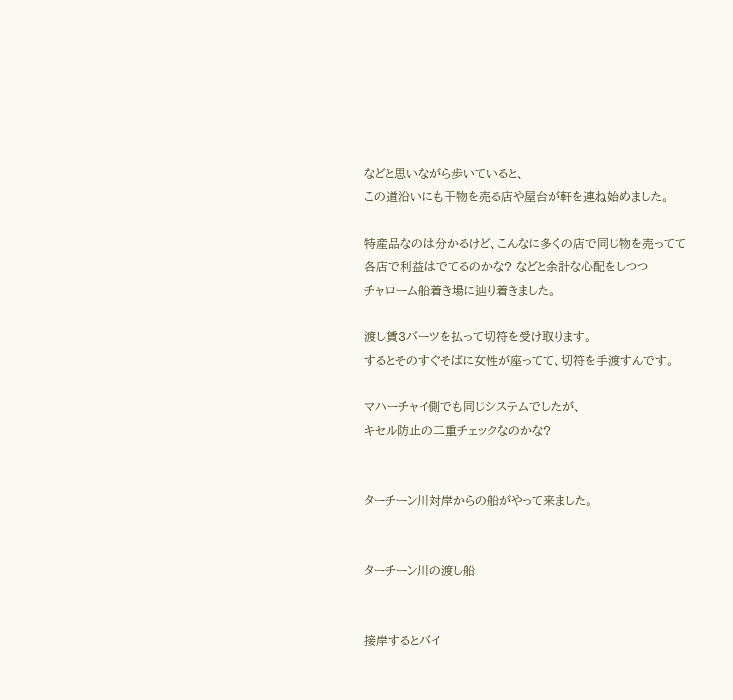などと思いながら歩いていると、
この道沿いにも干物を売る店や屋台が軒を連ね始めました。

特産品なのは分かるけど、こんなに多くの店で同じ物を売ってて
各店で利益はでてるのかな? などと余計な心配をしつつ
チャローム船着き場に辿り着きました。

渡し賃3バーツを払って切符を受け取ります。
するとそのすぐそばに女性が座ってて、切符を手渡すんです。

マハーチャイ側でも同じシステムでしたが、
キセル防止の二重チェックなのかな?


ターチーン川対岸からの船がやって来ました。


ターチーン川の渡し船


接岸するとバイ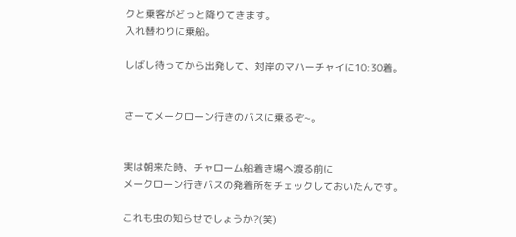クと乗客がどっと降りてきます。
入れ替わりに乗船。

しばし待ってから出発して、対岸のマハーチャイに10:30着。


さーてメークローン行きのバスに乗るぞ~。


実は朝来た時、チャローム船着き場へ渡る前に
メークローン行きバスの発着所をチェックしておいたんです。

これも虫の知らせでしょうか?(笑)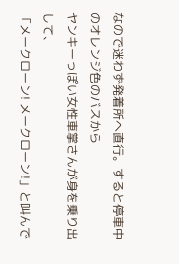なので迷わず発着所へ直行。すると停車中のオレンジ色のバスから
ヤンキーっぽい女性車掌さんが身を乗り出して、
「メークローン! メークローン!」と叫んで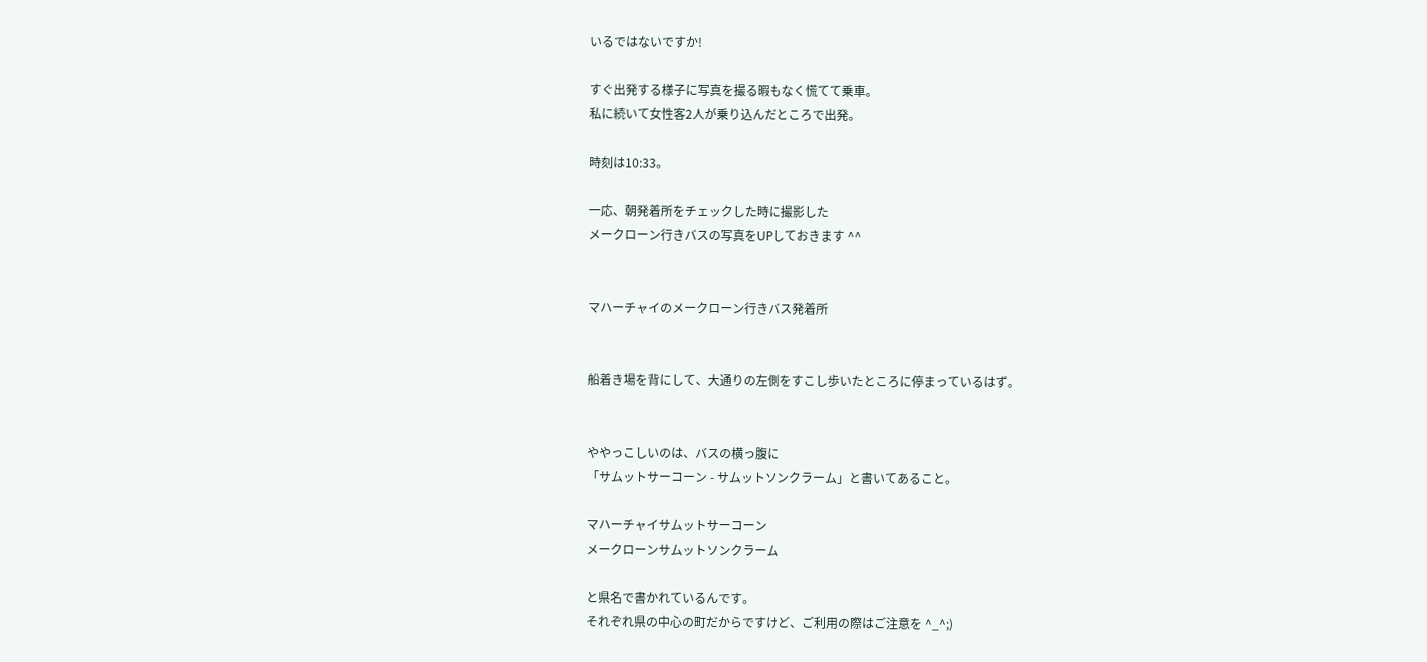いるではないですか!

すぐ出発する様子に写真を撮る暇もなく慌てて乗車。
私に続いて女性客2人が乗り込んだところで出発。

時刻は10:33。

一応、朝発着所をチェックした時に撮影した
メークローン行きバスの写真をUPしておきます ^^


マハーチャイのメークローン行きバス発着所


船着き場を背にして、大通りの左側をすこし歩いたところに停まっているはず。


ややっこしいのは、バスの横っ腹に
「サムットサーコーン - サムットソンクラーム」と書いてあること。

マハーチャイサムットサーコーン
メークローンサムットソンクラーム

と県名で書かれているんです。
それぞれ県の中心の町だからですけど、ご利用の際はご注意を ^_^;)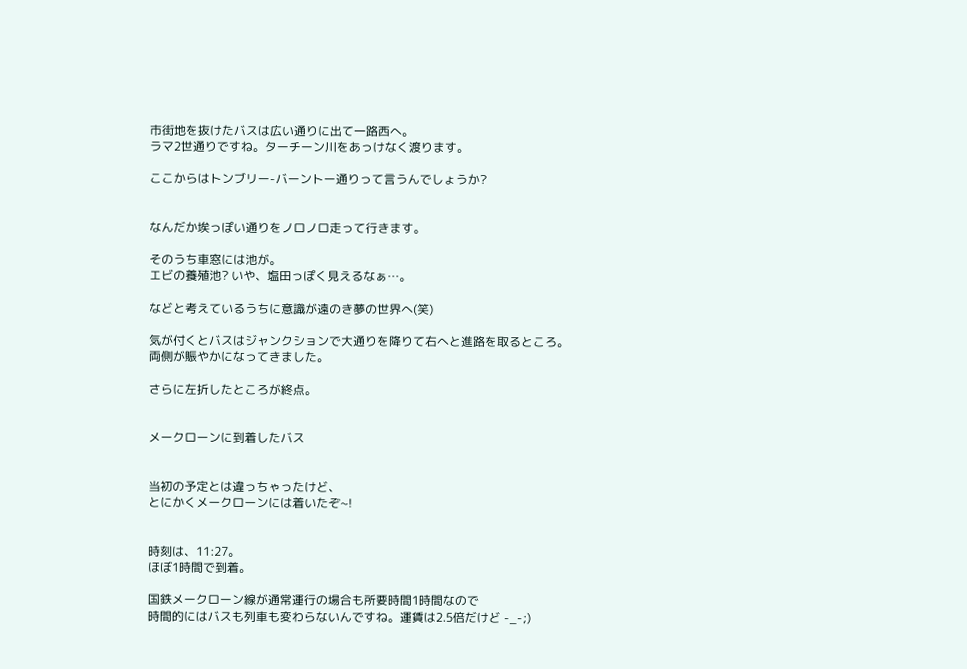市街地を抜けたバスは広い通りに出て一路西へ。
ラマ2世通りですね。ターチーン川をあっけなく渡ります。

ここからはトンブリー-バーントー通りって言うんでしょうか?


なんだか埃っぽい通りをノロノロ走って行きます。

そのうち車窓には池が。
エビの養殖池? いや、塩田っぽく見えるなぁ…。

などと考えているうちに意識が遠のき夢の世界へ(笑)

気が付くとバスはジャンクションで大通りを降りて右へと進路を取るところ。
両側が賑やかになってきました。

さらに左折したところが終点。


メークローンに到着したバス


当初の予定とは違っちゃったけど、
とにかくメークローンには着いたぞ~!


時刻は、11:27。
ほぼ1時間で到着。

国鉄メークローン線が通常運行の場合も所要時間1時間なので
時間的にはバスも列車も変わらないんですね。運賃は2.5倍だけど -_-;)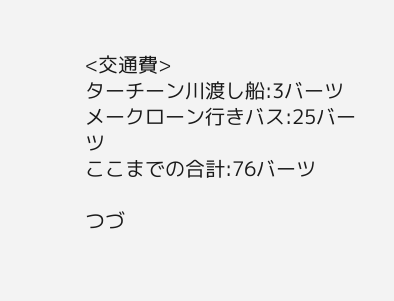<交通費>
ターチーン川渡し船:3バーツ
メークローン行きバス:25バーツ
ここまでの合計:76バーツ

つづ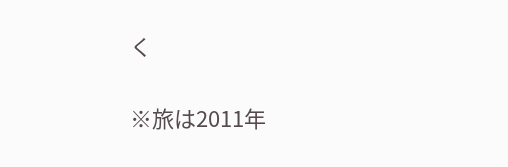く


※旅は2011年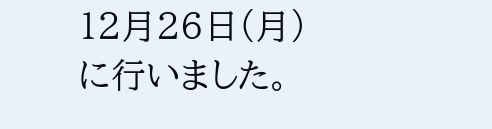12月26日(月)に行いました。